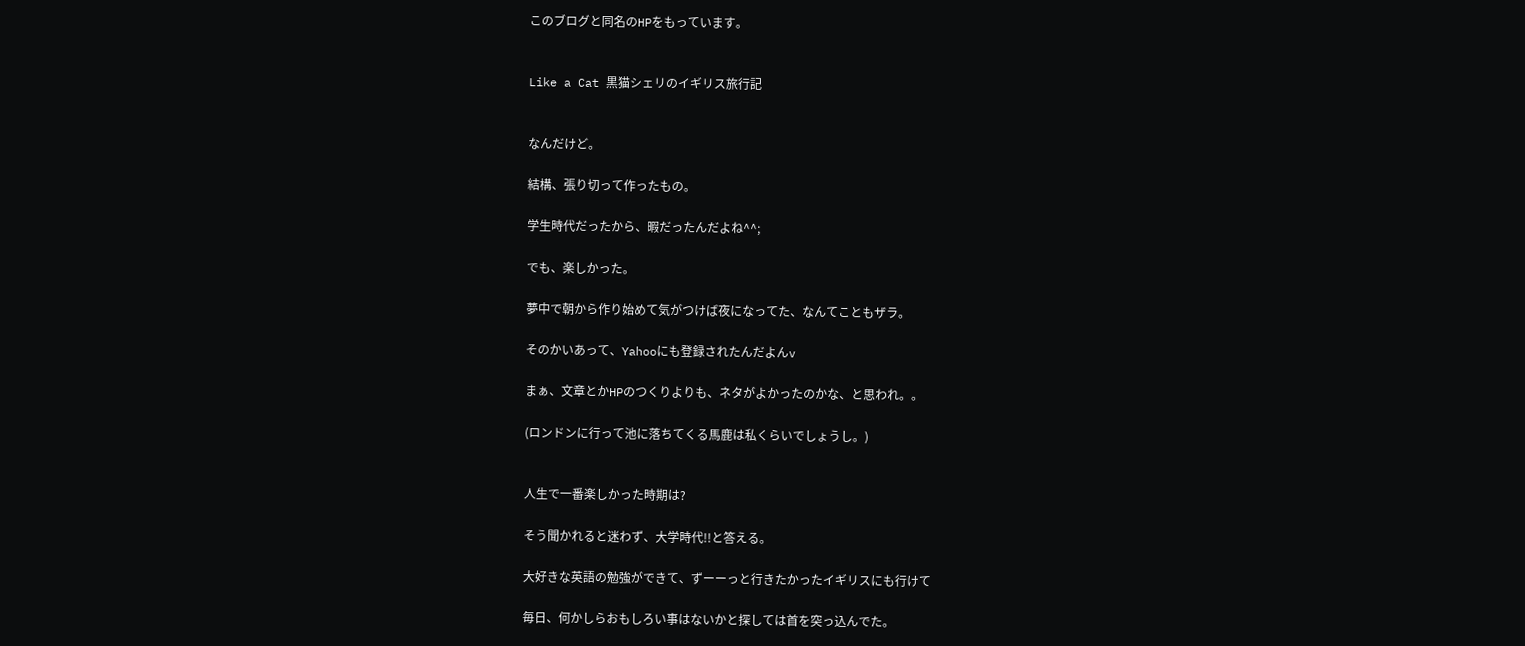このブログと同名のHPをもっています。


Like a Cat 黒猫シェリのイギリス旅行記


なんだけど。

結構、張り切って作ったもの。

学生時代だったから、暇だったんだよね^^;

でも、楽しかった。

夢中で朝から作り始めて気がつけば夜になってた、なんてこともザラ。

そのかいあって、Yahooにも登録されたんだよんv

まぁ、文章とかHPのつくりよりも、ネタがよかったのかな、と思われ。。

(ロンドンに行って池に落ちてくる馬鹿は私くらいでしょうし。)


人生で一番楽しかった時期は?

そう聞かれると迷わず、大学時代!!と答える。

大好きな英語の勉強ができて、ずーーっと行きたかったイギリスにも行けて

毎日、何かしらおもしろい事はないかと探しては首を突っ込んでた。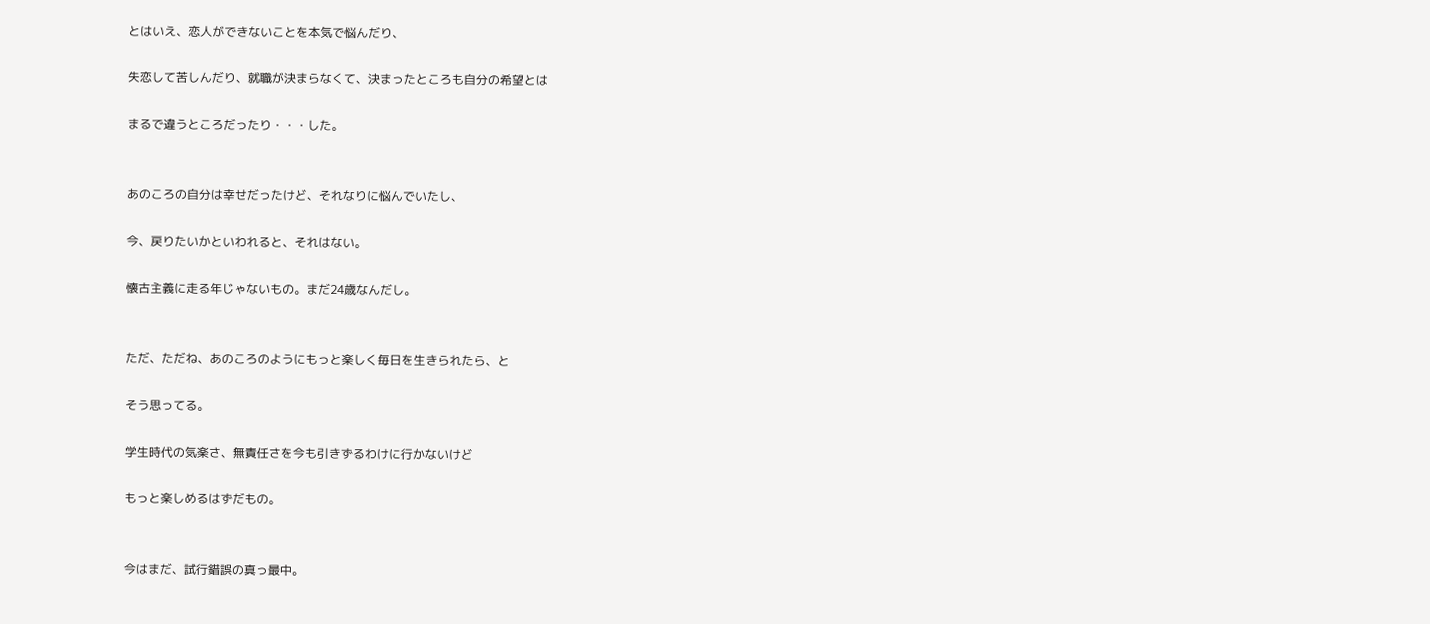とはいえ、恋人ができないことを本気で悩んだり、

失恋して苦しんだり、就職が決まらなくて、決まったところも自分の希望とは

まるで違うところだったり・・・した。


あのころの自分は幸せだったけど、それなりに悩んでいたし、

今、戻りたいかといわれると、それはない。

懐古主義に走る年じゃないもの。まだ24歳なんだし。


ただ、ただね、あのころのようにもっと楽しく毎日を生きられたら、と

そう思ってる。

学生時代の気楽さ、無責任さを今も引きずるわけに行かないけど

もっと楽しめるはずだもの。


今はまだ、試行錯誤の真っ最中。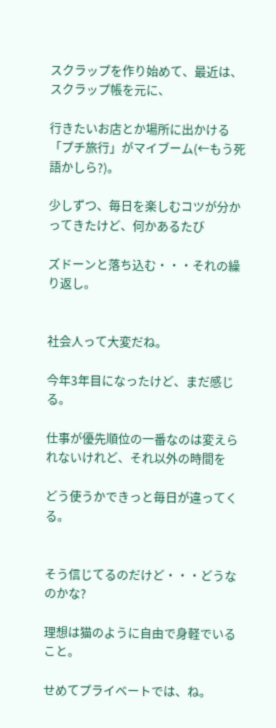スクラップを作り始めて、最近は、スクラップ帳を元に、

行きたいお店とか場所に出かける「プチ旅行」がマイブーム(←もう死語かしら?)。

少しずつ、毎日を楽しむコツが分かってきたけど、何かあるたび

ズドーンと落ち込む・・・それの繰り返し。


社会人って大変だね。

今年3年目になったけど、まだ感じる。

仕事が優先順位の一番なのは変えられないけれど、それ以外の時間を

どう使うかできっと毎日が違ってくる。


そう信じてるのだけど・・・どうなのかな?

理想は猫のように自由で身軽でいること。

せめてプライベートでは、ね。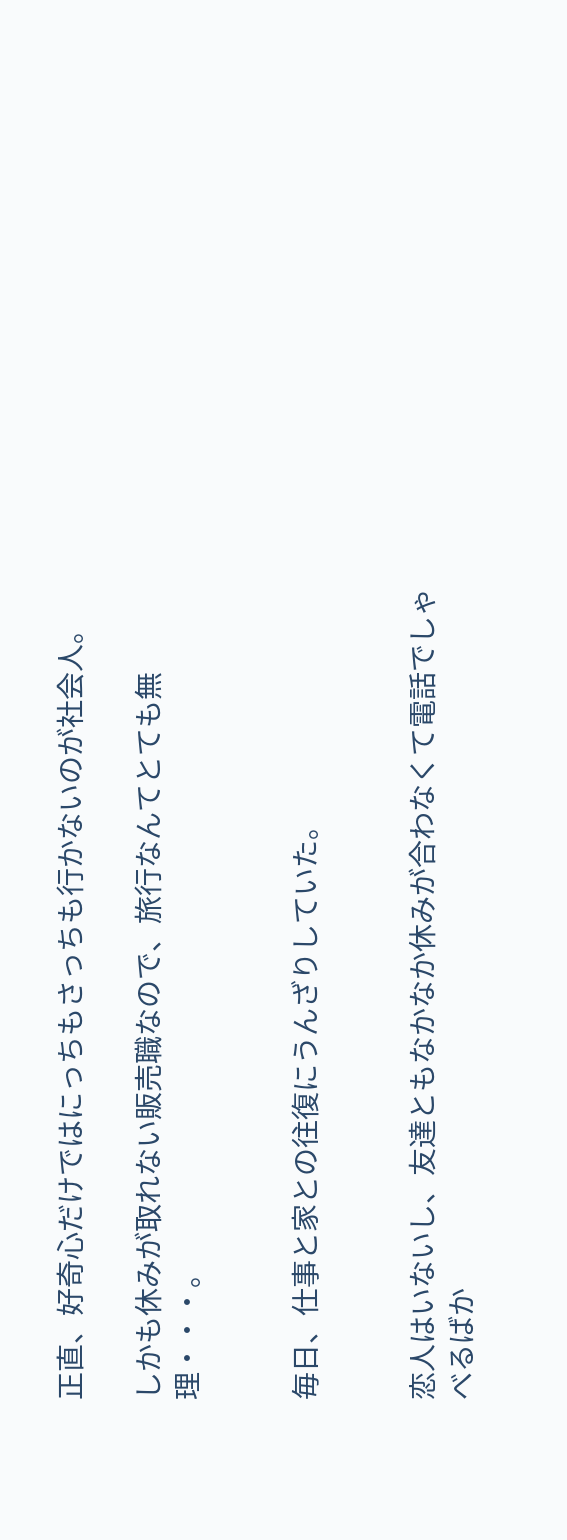正直、好奇心だけではにっちもさっちも行かないのが社会人。

しかも休みが取れない販売職なので、旅行なんてとても無理・・・。


毎日、仕事と家との往復にうんざりしていた。


恋人はいないし、友達ともなかなか休みが合わなくて電話でしゃべるばか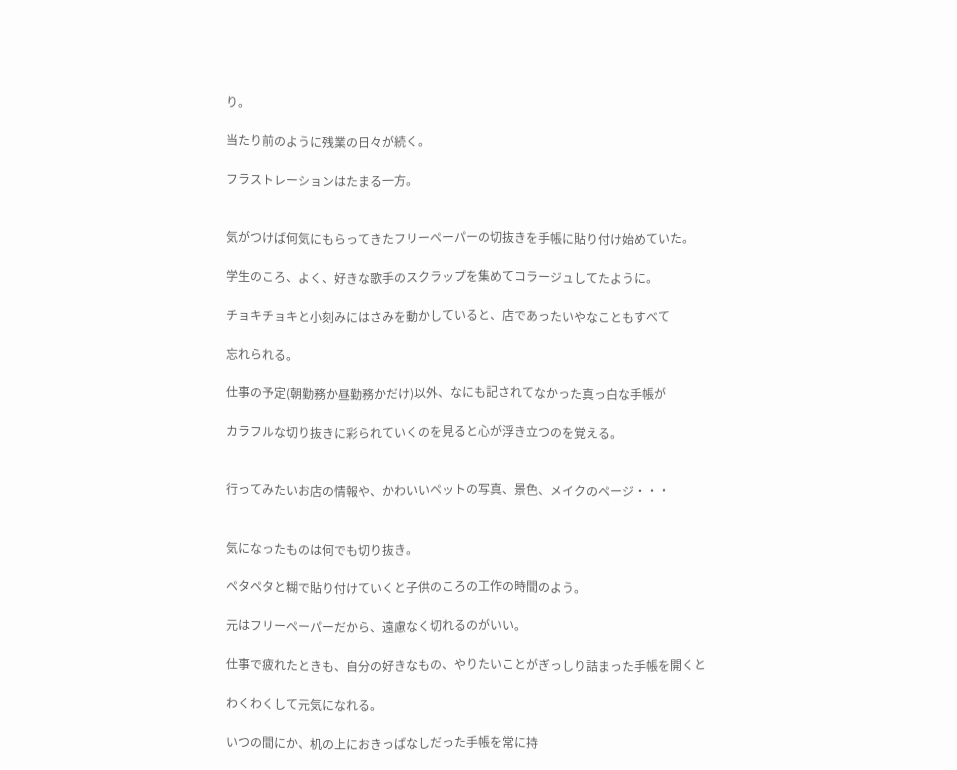り。

当たり前のように残業の日々が続く。

フラストレーションはたまる一方。


気がつけば何気にもらってきたフリーペーパーの切抜きを手帳に貼り付け始めていた。

学生のころ、よく、好きな歌手のスクラップを集めてコラージュしてたように。

チョキチョキと小刻みにはさみを動かしていると、店であったいやなこともすべて

忘れられる。

仕事の予定(朝勤務か昼勤務かだけ)以外、なにも記されてなかった真っ白な手帳が

カラフルな切り抜きに彩られていくのを見ると心が浮き立つのを覚える。


行ってみたいお店の情報や、かわいいペットの写真、景色、メイクのページ・・・


気になったものは何でも切り抜き。

ペタペタと糊で貼り付けていくと子供のころの工作の時間のよう。

元はフリーペーパーだから、遠慮なく切れるのがいい。

仕事で疲れたときも、自分の好きなもの、やりたいことがぎっしり詰まった手帳を開くと

わくわくして元気になれる。

いつの間にか、机の上におきっぱなしだった手帳を常に持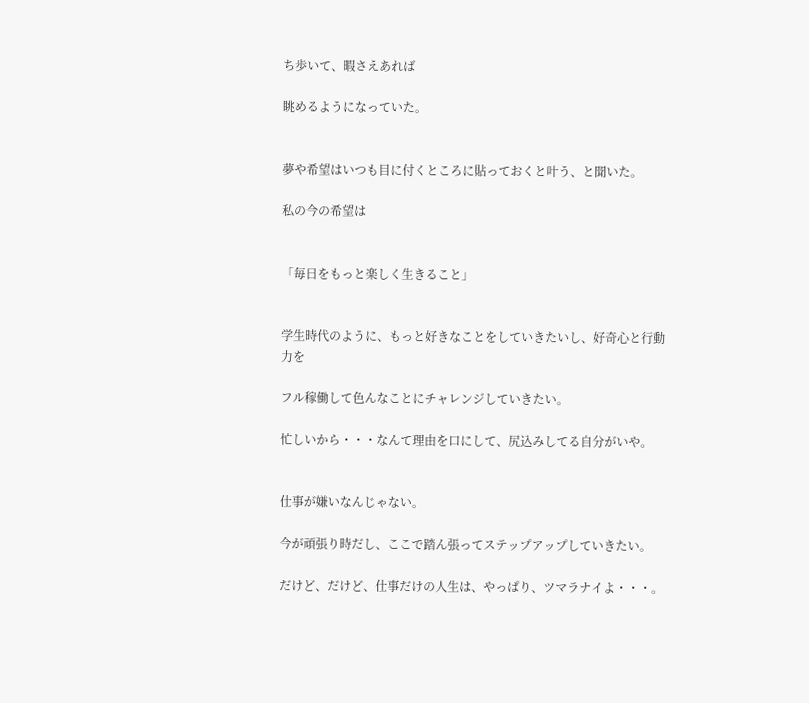ち歩いて、暇さえあれば

眺めるようになっていた。


夢や希望はいつも目に付くところに貼っておくと叶う、と聞いた。

私の今の希望は


「毎日をもっと楽しく生きること」


学生時代のように、もっと好きなことをしていきたいし、好奇心と行動力を

フル稼働して色んなことにチャレンジしていきたい。

忙しいから・・・なんて理由を口にして、尻込みしてる自分がいや。


仕事が嫌いなんじゃない。

今が頑張り時だし、ここで踏ん張ってステップアップしていきたい。

だけど、だけど、仕事だけの人生は、やっぱり、ツマラナイよ・・・。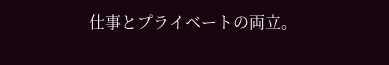仕事とプライベートの両立。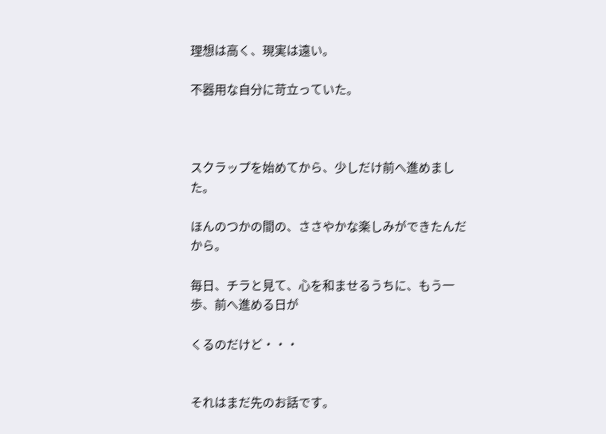理想は高く、現実は遠い。

不器用な自分に苛立っていた。



スクラップを始めてから、少しだけ前へ進めました。

ほんのつかの間の、ささやかな楽しみができたんだから。

毎日、チラと見て、心を和ませるうちに、もう一歩、前へ進める日が

くるのだけど・・・


それはまだ先のお話です。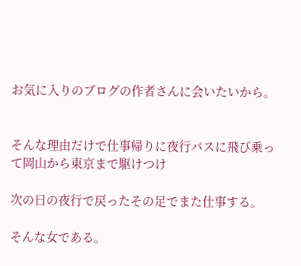お気に入りのブログの作者さんに会いたいから。


そんな理由だけで仕事帰りに夜行バスに飛び乗って岡山から東京まで駆けつけ

次の日の夜行で戻ったその足でまた仕事する。

そんな女である。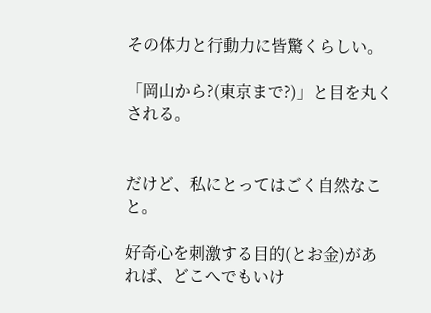その体力と行動力に皆驚くらしい。

「岡山から?(東京まで?)」と目を丸くされる。


だけど、私にとってはごく自然なこと。

好奇心を刺激する目的(とお金)があれば、どこへでもいけ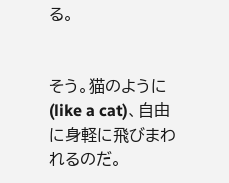る。


そう。猫のように(like a cat)、自由に身軽に飛びまわれるのだ。